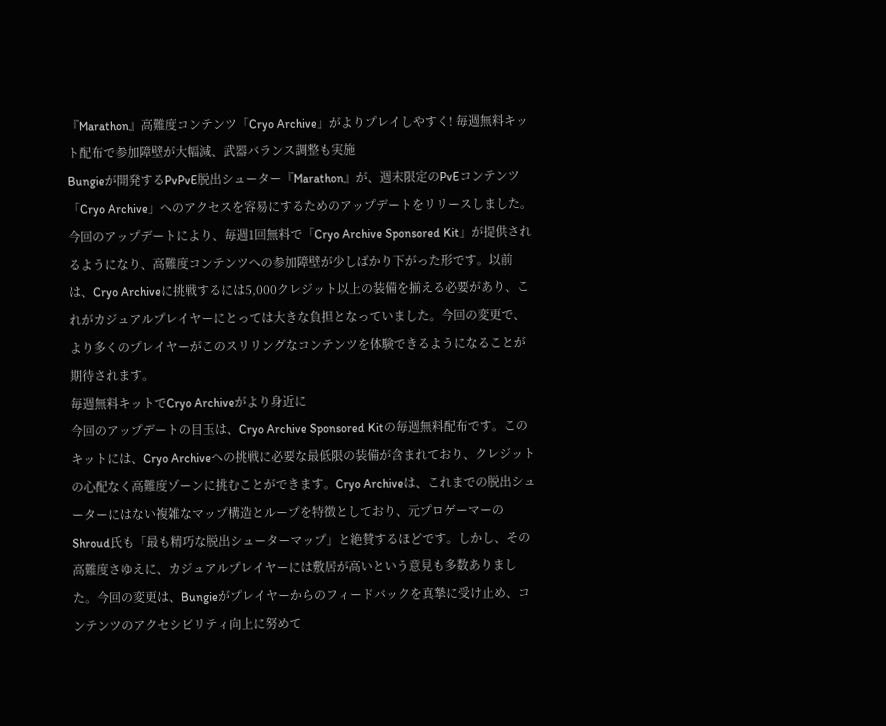『Marathon』高難度コンテンツ「Cryo Archive」がよりプレイしやすく! 毎週無料キット配布で参加障壁が大幅減、武器バランス調整も実施
Bungieが開発するPvPvE脱出シューター『Marathon』が、週末限定のPvEコンテンツ「Cryo Archive」へのアクセスを容易にするためのアップデートをリリースしました。今回のアップデートにより、毎週1回無料で「Cryo Archive Sponsored Kit」が提供されるようになり、高難度コンテンツへの参加障壁が少しばかり下がった形です。以前は、Cryo Archiveに挑戦するには5,000クレジット以上の装備を揃える必要があり、これがカジュアルプレイヤーにとっては大きな負担となっていました。今回の変更で、より多くのプレイヤーがこのスリリングなコンテンツを体験できるようになることが期待されます。
毎週無料キットでCryo Archiveがより身近に
今回のアップデートの目玉は、Cryo Archive Sponsored Kitの毎週無料配布です。このキットには、Cryo Archiveへの挑戦に必要な最低限の装備が含まれており、クレジットの心配なく高難度ゾーンに挑むことができます。Cryo Archiveは、これまでの脱出シューターにはない複雑なマップ構造とループを特徴としており、元プロゲーマーのShroud氏も「最も精巧な脱出シューターマップ」と絶賛するほどです。しかし、その高難度さゆえに、カジュアルプレイヤーには敷居が高いという意見も多数ありました。今回の変更は、Bungieがプレイヤーからのフィードバックを真摯に受け止め、コンテンツのアクセシビリティ向上に努めて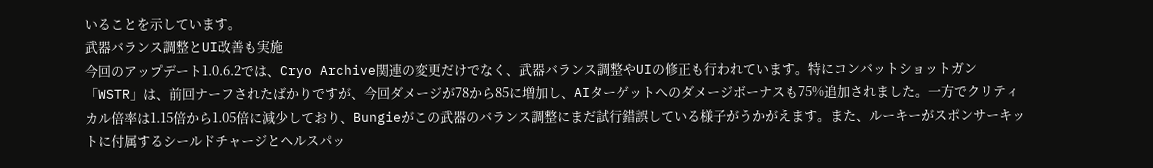いることを示しています。
武器バランス調整とUI改善も実施
今回のアップデート1.0.6.2では、Cryo Archive関連の変更だけでなく、武器バランス調整やUIの修正も行われています。特にコンバットショットガン「WSTR」は、前回ナーフされたばかりですが、今回ダメージが78から85に増加し、AIターゲットへのダメージボーナスも75%追加されました。一方でクリティカル倍率は1.15倍から1.05倍に減少しており、Bungieがこの武器のバランス調整にまだ試行錯誤している様子がうかがえます。また、ルーキーがスポンサーキットに付属するシールドチャージとヘルスパッ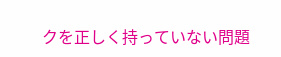クを正しく持っていない問題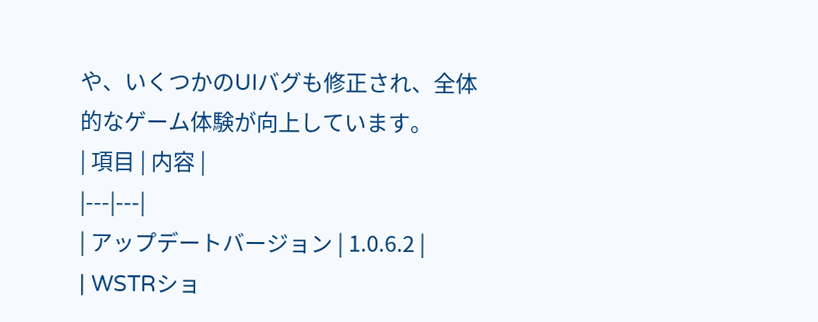や、いくつかのUIバグも修正され、全体的なゲーム体験が向上しています。
| 項目 | 内容 |
|---|---|
| アップデートバージョン | 1.0.6.2 |
| WSTRショ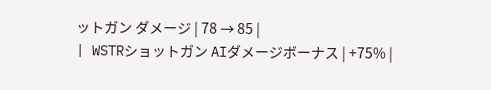ットガン ダメージ | 78 → 85 |
| WSTRショットガン AIダメージボーナス | +75% |